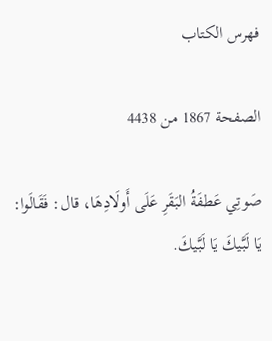فهرس الكتاب

الصفحة 1867 من 4438

صَوتِي عَطفَةُ البَقَرِ عَلَى أَولَادِهَا، قال: فَقَالَوا: يَا لَبَّيكَ يَا لَبَّيكَ.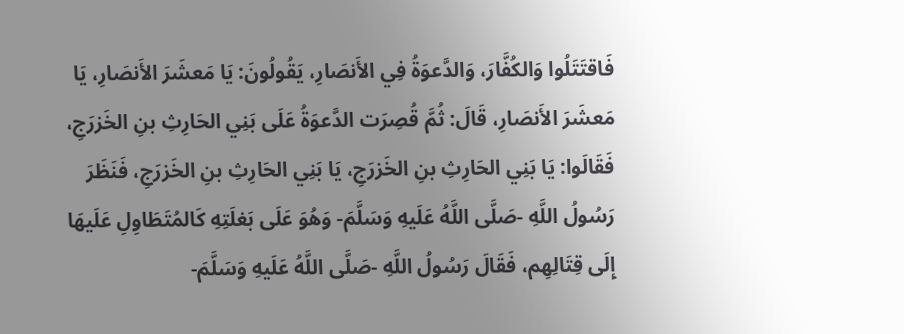فَاقتَتَلُوا وَالكُفَّارَ، وَالدَّعوَةُ فِي الأَنصَارِ، يَقُولُونَ: يَا مَعشَرَ الأَنصَارِ، يَا مَعشَرَ الأَنصَارِ، قَالَ: ثُمَّ قُصِرَت الدَّعوَةُ عَلَى بَنِي الحَارِثِ بنِ الخَزرَجِ، فَقَالَوا: يَا بَنِي الحَارِثِ بنِ الخَزرَجِ، يَا بَنِي الحَارِثِ بنِ الخَزرَجِ، فَنَظَرَ رَسُولُ اللَّهِ -صَلَّى اللَّهُ عَلَيهِ وَسَلَّمَ- وَهُوَ عَلَى بَغلَتِهِ كَالمُتَطَاوِلِ عَلَيهَا إِلَى قِتَالِهِم، فَقَالَ رَسُولُ اللَّهِ -صَلَّى اللَّهُ عَلَيهِ وَسَلَّمَ-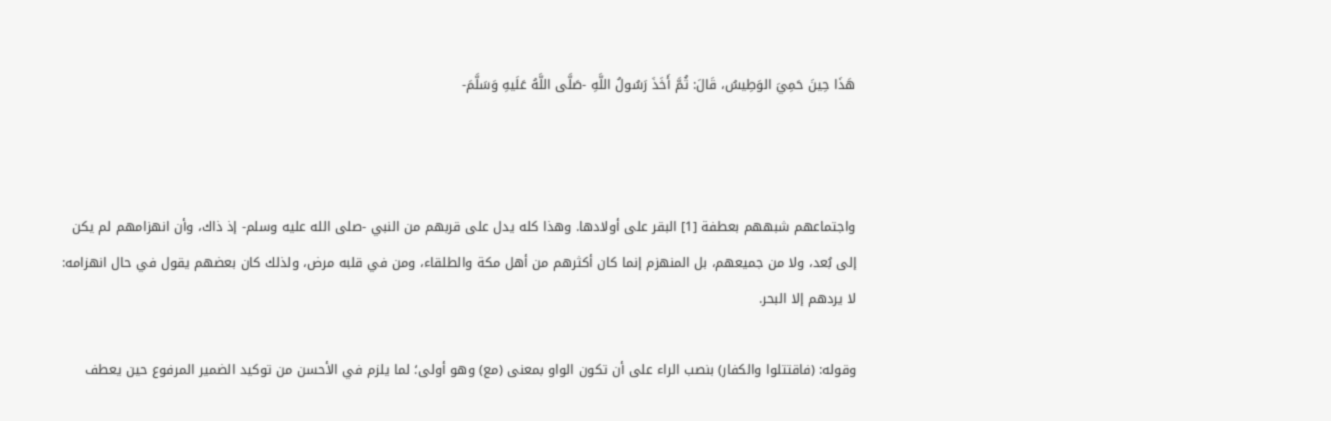هَذَا حِينَ حَمِيَ الوَطِيسُ، قَالَ: ثُمَّ أَخَذَ رَسُولُ اللَّهِ -صَلَّى اللَّهُ عَلَيهِ وَسَلَّمَ-



واجتماعهم شبههم بعطفة [1] البقر على أولادها. وهذا كله يدل على قربهم من النبي -صلى الله عليه وسلم- إذ ذاك، وأن انهزامهم لم يكن إلى بُعد، ولا من جميعهم، بل المنهزم إنما كان أكثرهم من أهل مكة والطلقاء، ومن في قلبه مرض، ولذلك كان بعضهم يقول في حال انهزامه: لا يردهم إلا البحر.

وقوله: (فاقتتلوا والكفار) بنصب الراء على أن تكون الواو بمعنى (مع) وهو أولى؛ لما يلزم في الأحسن من توكيد الضمير المرفوع حين يعطف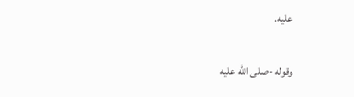عليه.

وقوله -صلى الله عليه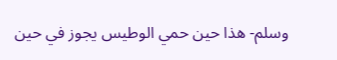وسلم- هذا حين حمي الوطيس يجوز في حين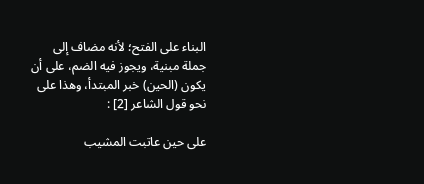البناء على الفتح؛ لأنه مضاف إلى جملة مبنية، ويجوز فيه الضم، على أن يكون (الحين) خبر المبتدأ، وهذا على نحو قول الشاعر [2] :

على حين عاتبت المشيب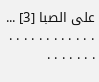على الصبا [3] ... . . . . . . . . . . . . . . . . . . .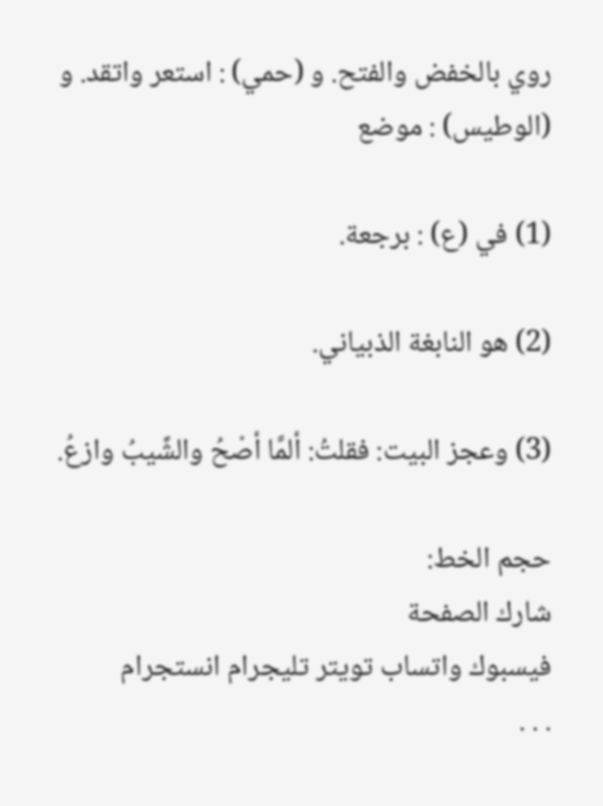روي بالخفض والفتح. و (حمي) : استعر واتقد. و (الوطيس) : موضع

(1) في (ع) : برجعة.

(2) هو النابغة الذبياني.

(3) وعجز البيت: فقلتُ: ألمَّا أصْحُ والشَّيبُ وازعُ.

حجم الخط:
شارك الصفحة
فيسبوك واتساب تويتر تليجرام انستجرام
. . .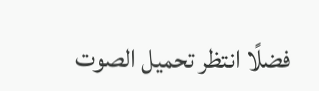فضلًا انتظر تحميل الصوت